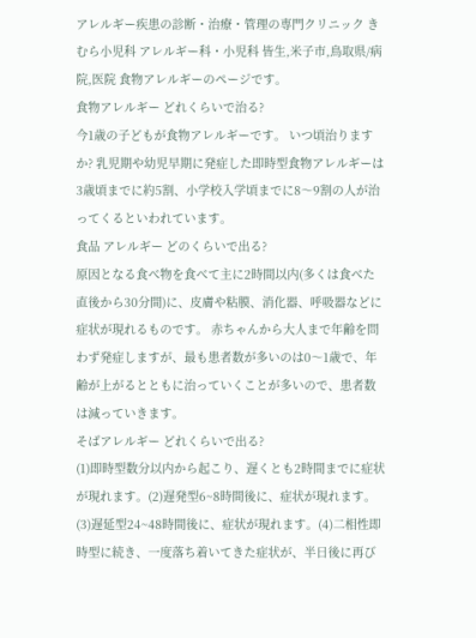アレルギー疾患の診断・治療・管理の専門クリニック きむら小児科 アレルギー科・小児科 皆生,米子市,鳥取県/病院,医院 食物アレルギーのページです。
食物アレルギー どれくらいで治る?
今1歳の子どもが食物アレルギーです。 いつ頃治りますか? 乳児期や幼児早期に発症した即時型食物アレルギーは3歳頃までに約5割、小学校入学頃までに8〜9割の人が治ってくるといわれています。
食品 アレルギー どのくらいで出る?
原因となる食べ物を食べて主に2時間以内(多くは食べた直後から30分間)に、皮膚や粘膜、消化器、呼吸器などに症状が現れるものです。 赤ちゃんから大人まで年齢を問わず発症しますが、最も患者数が多いのは0〜1歳で、年齢が上がるとともに治っていくことが多いので、患者数は減っていきます。
そばアレルギー どれくらいで出る?
(1)即時型数分以内から起こり、遅くとも2時間までに症状が現れます。(2)遅発型6~8時間後に、症状が現れます。(3)遅延型24~48時間後に、症状が現れます。(4)二相性即時型に続き、一度落ち着いてきた症状が、半日後に再び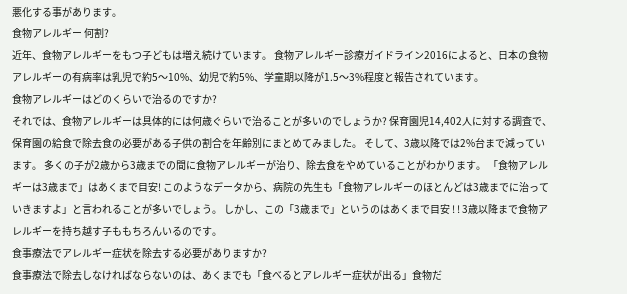悪化する事があります。
食物アレルギー 何割?
近年、食物アレルギーをもつ子どもは増え続けています。 食物アレルギー診療ガイドライン2016によると、日本の食物アレルギーの有病率は乳児で約5〜10%、幼児で約5%、学童期以降が1.5〜3%程度と報告されています。
食物アレルギーはどのくらいで治るのですか?
それでは、食物アレルギーは具体的には何歳ぐらいで治ることが多いのでしょうか? 保育園児14,402人に対する調査で、保育園の給食で除去食の必要がある子供の割合を年齢別にまとめてみました。 そして、3歳以降では2%台まで減っています。 多くの子が2歳から3歳までの間に食物アレルギーが治り、除去食をやめていることがわかります。 「食物アレルギーは3歳まで」はあくまで目安! このようなデータから、病院の先生も「食物アレルギーのほとんどは3歳までに治っていきますよ」と言われることが多いでしょう。 しかし、この「3歳まで」というのはあくまで目安 ! ! 3歳以降まで食物アレルギーを持ち越す子ももちろんいるのです。
食事療法でアレルギー症状を除去する必要がありますか?
食事療法で除去しなければならないのは、あくまでも「食べるとアレルギー症状が出る」食物だ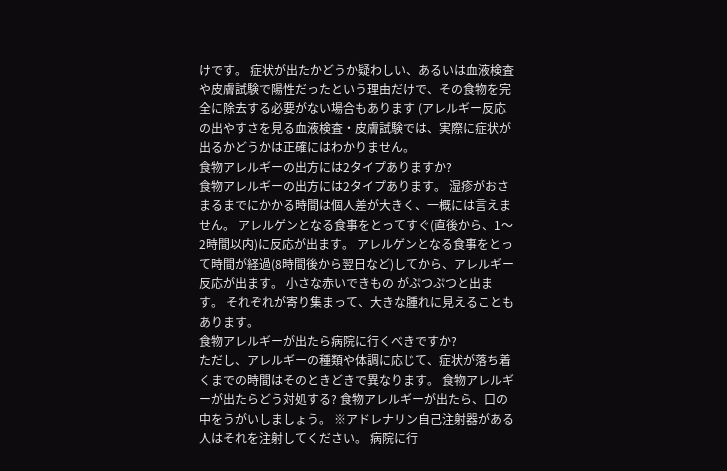けです。 症状が出たかどうか疑わしい、あるいは血液検査や皮膚試験で陽性だったという理由だけで、その食物を完全に除去する必要がない場合もあります (アレルギー反応の出やすさを見る血液検査・皮膚試験では、実際に症状が出るかどうかは正確にはわかりません。
食物アレルギーの出方には2タイプありますか?
食物アレルギーの出方には2タイプあります。 湿疹がおさまるまでにかかる時間は個人差が大きく、一概には言えません。 アレルゲンとなる食事をとってすぐ(直後から、1〜2時間以内)に反応が出ます。 アレルゲンとなる食事をとって時間が経過(8時間後から翌日など)してから、アレルギー反応が出ます。 小さな赤いできもの がぷつぷつと出ます。 それぞれが寄り集まって、大きな腫れに見えることもあります。
食物アレルギーが出たら病院に行くべきですか?
ただし、アレルギーの種類や体調に応じて、症状が落ち着くまでの時間はそのときどきで異なります。 食物アレルギーが出たらどう対処する? 食物アレルギーが出たら、口の中をうがいしましょう。 ※アドレナリン自己注射器がある人はそれを注射してください。 病院に行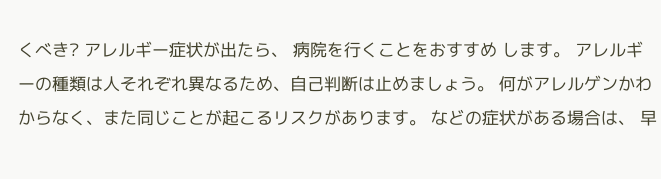くべき? アレルギー症状が出たら、 病院を行くことをおすすめ します。 アレルギーの種類は人それぞれ異なるため、自己判断は止めましょう。 何がアレルゲンかわからなく、また同じことが起こるリスクがあります。 などの症状がある場合は、 早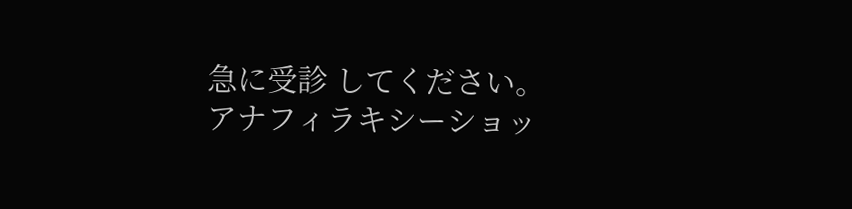急に受診 してください。 アナフィラキシーショッ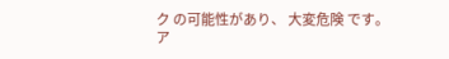ク の可能性があり、 大変危険 です。 ア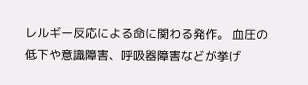レルギー反応による命に関わる発作。 血圧の低下や意識障害、呼吸器障害などが挙げ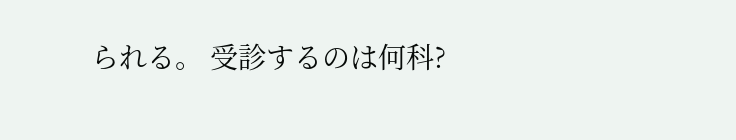られる。 受診するのは何科?